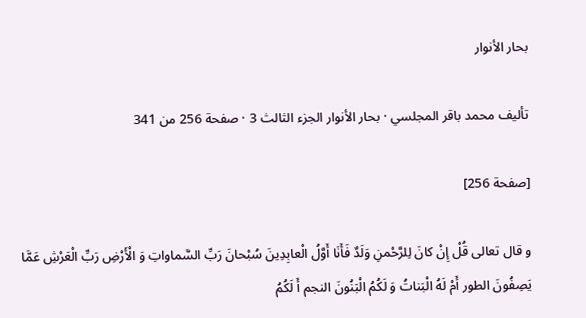بحار الأنوار

تأليف محمد باقر المجلسي · بحار الأنوار الجزء الثالث 3 · صفحة 256 من 341

[صفحة 256]

و قال تعالى قُلْ إِنْ كانَ لِلرَّحْمنِ وَلَدٌ فَأَنَا أَوَّلُ الْعابِدِينَ سُبْحانَ رَبِّ السَّماواتِ وَ الْأَرْضِ رَبِّ الْعَرْشِ عَمَّا يَصِفُونَ الطور أَمْ لَهُ الْبَناتُ وَ لَكُمُ الْبَنُونَ النجم أَ لَكُمُ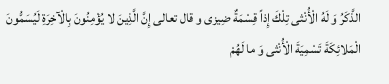الذَّكَرُ وَ لَهُ الْأُنْثى تِلْكَ إِذاً قِسْمَةٌ ضِيزى و قال تعالى إِنَّ الَّذِينَ لا يُؤْمِنُونَ بِالْآخِرَةِ لَيُسَمُّونَ الْمَلائِكَةَ تَسْمِيَةَ الْأُنْثى وَ ما لَهُمْ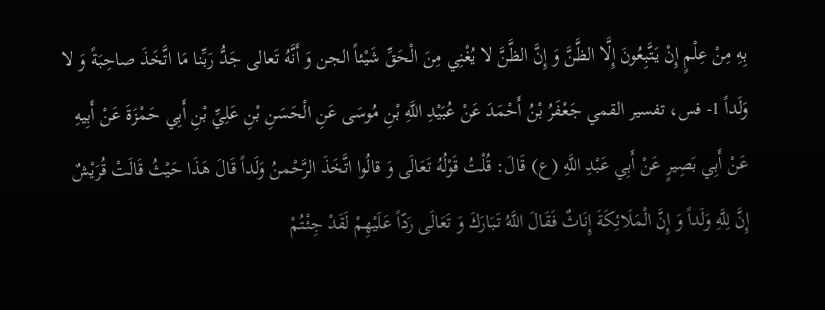بِهِ مِنْ عِلْمٍ إِنْ يَتَّبِعُونَ إِلَّا الظَّنَّ وَ إِنَّ الظَّنَّ لا يُغْنِي مِنَ الْحَقِّ شَيْئاً الجن وَ أَنَّهُ تَعالى جَدُّ رَبِّنا مَا اتَّخَذَ صاحِبَةً وَ لا وَلَداً 1- فس، تفسير القمي جَعْفَرُ بْنُ أَحْمَدَ عَنْ عُبَيْدِ اللَّهِ بْنِ مُوسَى عَنِ الْحَسَنِ بْنِ عَلِيِّ بْنِ أَبِي حَمْزَةَ عَنْ أَبِيهِ عَنْ أَبِي بَصِيرٍ عَنْ أَبِي عَبْدِ اللَّهِ (ع) قَالَ: قُلْتُ قَوْلُهُ تَعَالَى وَ قالُوا اتَّخَذَ الرَّحْمنُ وَلَداً قَالَ هَذَا حَيْثُ قَالَتْ قُرَيْشٌ إِنَّ لِلَّهِ وَلَداً وَ إِنَّ الْمَلَائِكَةَ إِنَاثٌ فَقَالَ اللَّهُ تَبَارَكَ وَ تَعَالَى رَدّاً عَلَيْهِمْ لَقَدْ جِئْتُمْ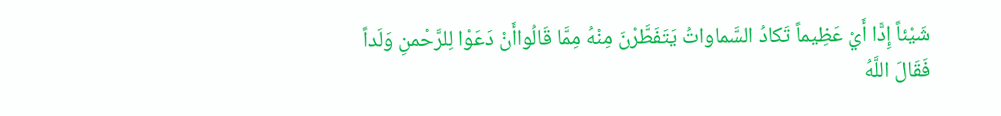شَيْئاً إِدًّا أَيْ عَظِيماً تَكادُ السَّماواتُ يَتَفَطَّرْنَ مِنْهُ مِمَّا قَالُواأَنْ دَعَوْا لِلرَّحْمنِ وَلَداً فَقَالَ اللَّهُ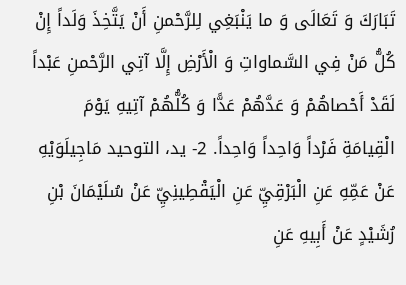تَبَارَكَ وَ تَعَالَى وَ ما يَنْبَغِي لِلرَّحْمنِ أَنْ يَتَّخِذَ وَلَداً إِنْ كُلُّ مَنْ فِي السَّماواتِ وَ الْأَرْضِ إِلَّا آتِي الرَّحْمنِ عَبْداً لَقَدْ أَحْصاهُمْ وَ عَدَّهُمْ عَدًّا وَ كُلُّهُمْ آتِيهِ يَوْمَ الْقِيامَةِ فَرْداً وَاحِداً وَاحِداً. 2- يد، التوحيد مَاجِيلَوَيْهِ عَنْ عَمِّهِ عَنِ الْبَرْقِيِّ عَنِ الْيَقْطِينِيِّ عَنْ سُلَيْمَانَ بْنِ رُشَيْدٍ عَنْ أَبِيهِ عَنِ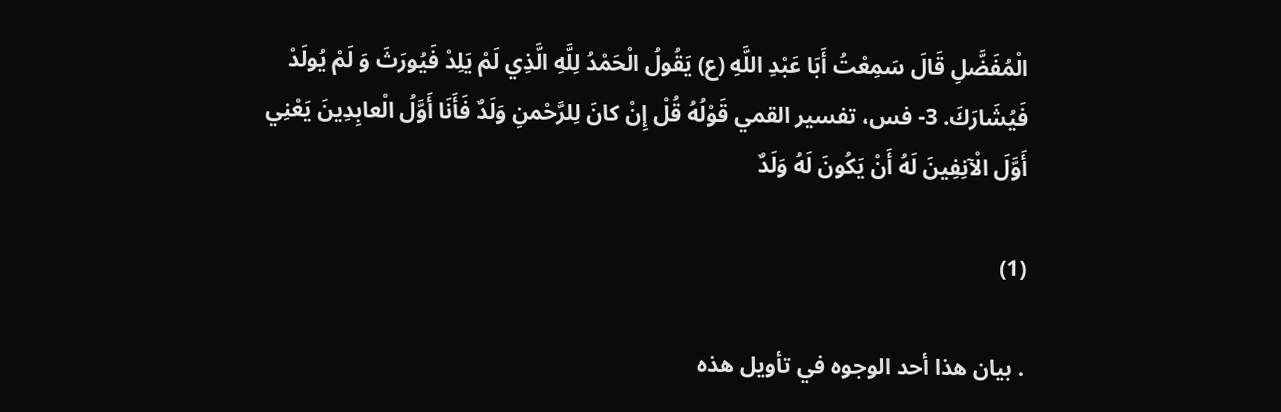الْمُفَضَّلِ قَالَ سَمِعْتُ أَبَا عَبْدِ اللَّهِ (ع) يَقُولُ الْحَمْدُ لِلَّهِ الَّذِي لَمْ يَلِدْ فَيُورَثَ وَ لَمْ يُولَدْ فَيُشَارَكَ. 3- فس، تفسير القمي قَوْلُهُ قُلْ إِنْ كانَ لِلرَّحْمنِ وَلَدٌ فَأَنَا أَوَّلُ الْعابِدِينَ يَعْنِي أَوَّلَ الْآنِفِينَ لَهُ أَنْ يَكُونَ لَهُ وَلَدٌ

(1)

. بيان هذا أحد الوجوه في تأويل هذه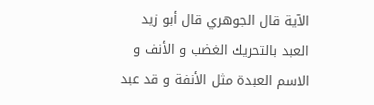الآية قال الجوهري قال أبو زيد العبد بالتحريك الغضب و الأنف و الاسم العبدة مثل الأنفة و قد عبد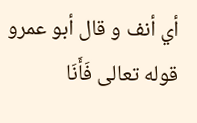أي أنف و قال أبو عمرو قوله تعالى فَأَنَا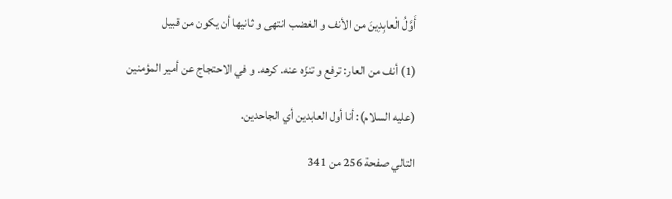أَوَّلُ الْعابِدِينَ من الأنف و الغضب انتهى و ثانيها أن يكون من قبيل

(1) أنف من العار: ترفع و تنزّه عنه. كرهه. و في الاحتجاج عن أمير المؤمنين

(عليه السلام): أنا أول العابدين أي الجاحدين.

التالي صفحة 256 من 341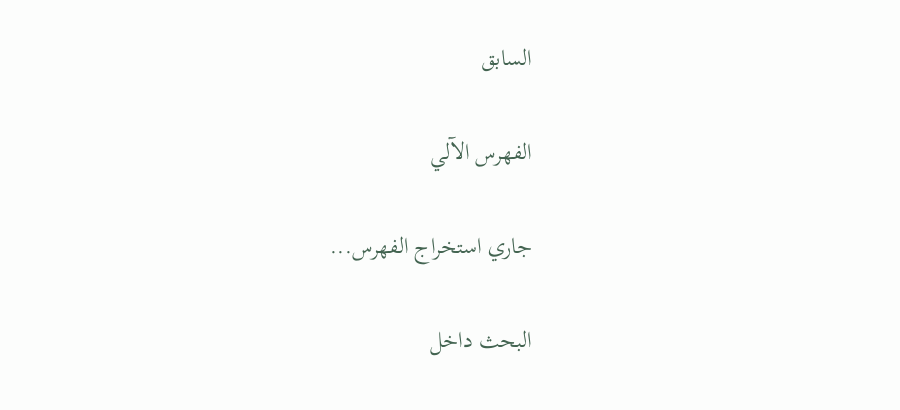السابق

الفهرس الآلي

جاري استخراج الفهرس...

البحث داخل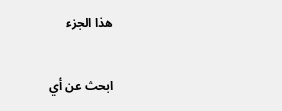هذا الجزء

ابحث عن أي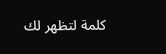كلمة لتظهر لك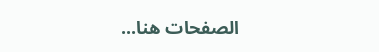الصفحات هنا...